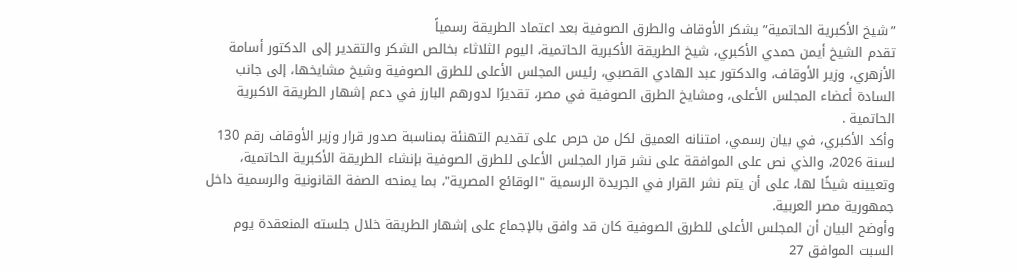”شيخ الأكبرية الحاتمية” يشكر الأوقاف والطرق الصوفية بعد اعتماد الطريقة رسمياً
تقدم الشيخ أيمن حمدي الأكبري، شيخ الطريقة الأكبرية الحاتمية، اليوم الثلاثاء بخالص الشكر والتقدير إلى الدكتور أسامة الأزهري، وزير الأوقاف، والدكتور عبد الهادي القصبي، رئيس المجلس الأعلى للطرق الصوفية وشيخ مشايخها، إلى جانب السادة أعضاء المجلس الأعلى، ومشايخ الطرق الصوفية في مصر، تقديرًا لدورهم البارز في دعم إشهار الطريقة الاكبرية الحاتمية .
وأكد الأكبري، في بيان رسمي، امتنانه العميق لكل من حرص على تقديم التهنئة بمناسبة صدور قرار وزير الأوقاف رقم 130 لسنة 2026، والذي نص على الموافقة على نشر قرار المجلس الأعلى للطرق الصوفية بإنشاء الطريقة الأكبرية الحاتمية، وتعيينه شيخًا لها، على أن يتم نشر القرار في الجريدة الرسمية "الوقائع المصرية"، بما يمنحه الصفة القانونية والرسمية داخل جمهورية مصر العربية.
وأوضح البيان أن المجلس الأعلى للطرق الصوفية كان قد وافق بالإجماع على إشهار الطريقة خلال جلسته المنعقدة يوم السبت الموافق 27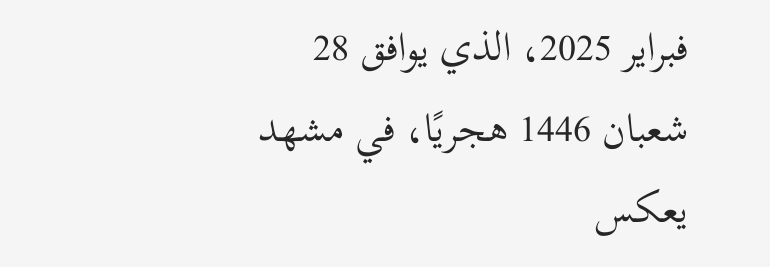فبراير 2025، الذي يوافق 28 شعبان 1446 هجريًا، في مشهد يعكس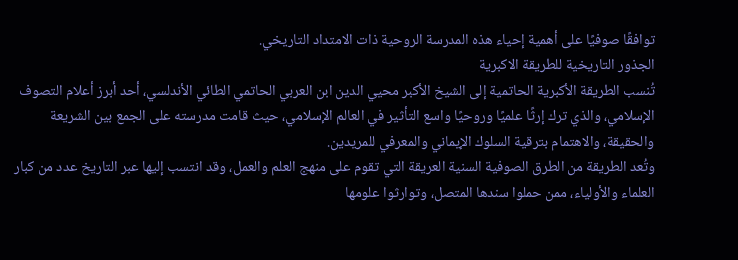توافقًا صوفيًا على أهمية إحياء هذه المدرسة الروحية ذات الامتداد التاريخي.
الجذور التاريخية للطريقة الاكبرية
تُنسب الطريقة الأكبرية الحاتمية إلى الشيخ الأكبر محيي الدين ابن العربي الحاتمي الطائي الأندلسي، أحد أبرز أعلام التصوف الإسلامي، والذي ترك إرثًا علميًا وروحيًا واسع التأثير في العالم الإسلامي، حيث قامت مدرسته على الجمع بين الشريعة والحقيقة، والاهتمام بترقية السلوك الإيماني والمعرفي للمريدين.
وتُعد الطريقة من الطرق الصوفية السنية العريقة التي تقوم على منهج العلم والعمل، وقد انتسب إليها عبر التاريخ عدد من كبار العلماء والأولياء، ممن حملوا سندها المتصل، وتوارثوا علومها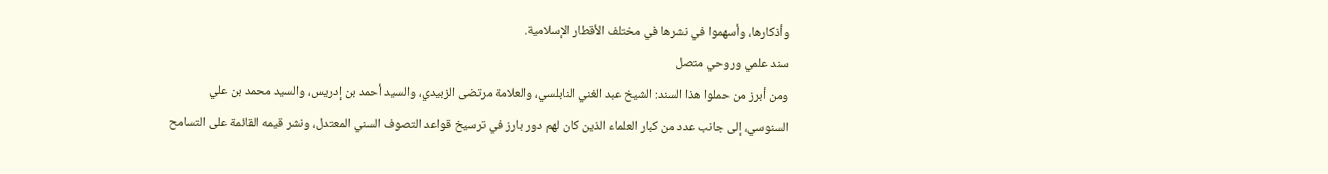وأذكارها، وأسهموا في نشرها في مختلف الأقطار الإسلامية.
سند علمي وروحي متصل
ومن أبرز من حملوا هذا السند: الشيخ عبد الغني النابلسي، والعلامة مرتضى الزبيدي، والسيد أحمد بن إدريس، والسيد محمد بن علي السنوسي، إلى جانب عدد من كبار العلماء الذين كان لهم دور بارز في ترسيخ قواعد التصوف السني المعتدل، ونشر قيمه القائمة على التسامح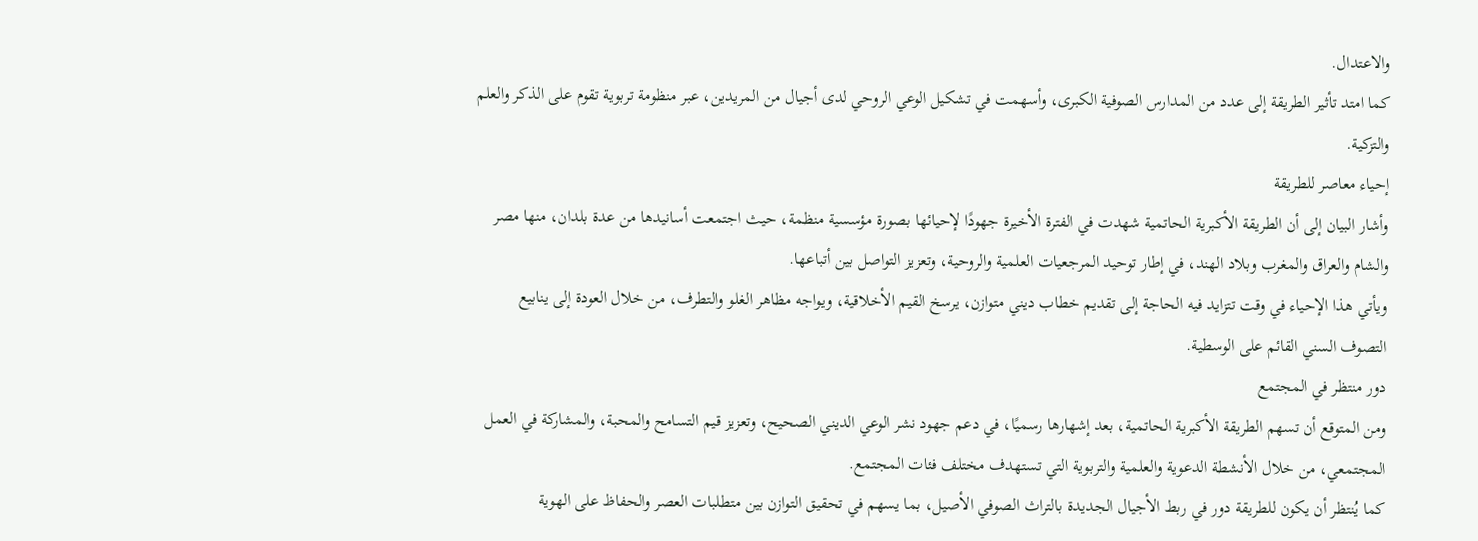والاعتدال.
كما امتد تأثير الطريقة إلى عدد من المدارس الصوفية الكبرى، وأسهمت في تشكيل الوعي الروحي لدى أجيال من المريدين، عبر منظومة تربوية تقوم على الذكر والعلم والتزكية.
إحياء معاصر للطريقة
وأشار البيان إلى أن الطريقة الأكبرية الحاتمية شهدت في الفترة الأخيرة جهودًا لإحيائها بصورة مؤسسية منظمة، حيث اجتمعت أسانيدها من عدة بلدان، منها مصر والشام والعراق والمغرب وبلاد الهند، في إطار توحيد المرجعيات العلمية والروحية، وتعزيز التواصل بين أتباعها.
ويأتي هذا الإحياء في وقت تتزايد فيه الحاجة إلى تقديم خطاب ديني متوازن، يرسخ القيم الأخلاقية، ويواجه مظاهر الغلو والتطرف، من خلال العودة إلى ينابيع التصوف السني القائم على الوسطية.
دور منتظر في المجتمع
ومن المتوقع أن تسهم الطريقة الأكبرية الحاتمية، بعد إشهارها رسميًا، في دعم جهود نشر الوعي الديني الصحيح، وتعزيز قيم التسامح والمحبة، والمشاركة في العمل المجتمعي، من خلال الأنشطة الدعوية والعلمية والتربوية التي تستهدف مختلف فئات المجتمع.
كما يُنتظر أن يكون للطريقة دور في ربط الأجيال الجديدة بالتراث الصوفي الأصيل، بما يسهم في تحقيق التوازن بين متطلبات العصر والحفاظ على الهوية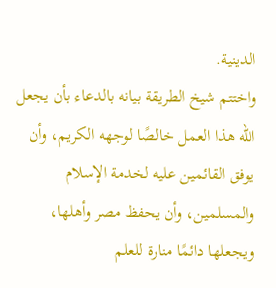الدينية.
واختتم شيخ الطريقة بيانه بالدعاء بأن يجعل الله هذا العمل خالصًا لوجهه الكريم، وأن يوفق القائمين عليه لخدمة الإسلام والمسلمين، وأن يحفظ مصر وأهلها، ويجعلها دائمًا منارة للعلم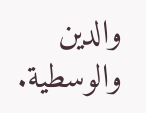والدين والوسطية.